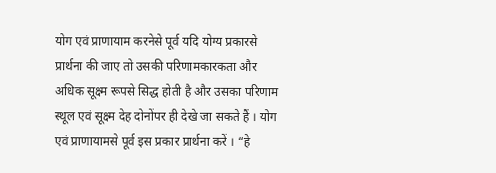योग एवं प्राणायाम करनेसे पूर्व यदि योग्य प्रकारसे प्रार्थना की जाए तो उसकी परिणामकारकता और अधिक सूक्ष्म रूपसे सिद्ध होती है और उसका परिणाम स्थूल एवं सूक्ष्म देह दोनोंपर ही देखे जा सकते हैं । योग एवं प्राणायामसे पूर्व इस प्रकार प्रार्थना करें । “हे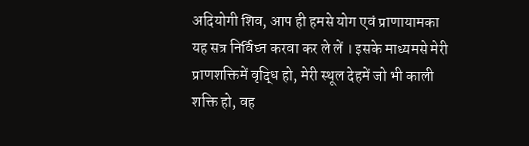अदियोगी शिव, आप ही हमसे योग एवं प्राणायामका यह सत्र निर्विघ्न करवा कर ले लें । इसके माध्यमसे मेरी प्राणशक्तिमें वृद्धि हो, मेरी स्थूल देहमें जो भी काली शक्ति हो, वह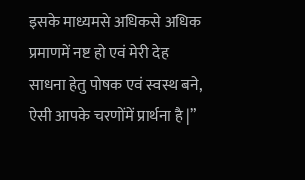इसके माध्यमसे अधिकसे अधिक प्रमाणमें नष्ट हो एवं मेरी देह साधना हेतु पोषक एवं स्वस्थ बने, ऐसी आपके चरणोंमें प्रार्थना है |”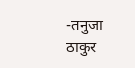-तनुजा ठाकुर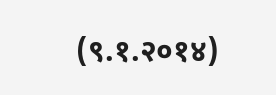(९.१.२०१४)